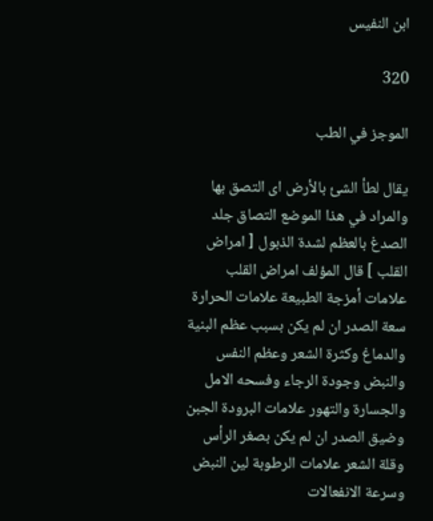ابن النفيس

320

الموجز في الطب

يقال لطأ الشئ بالأرض اى التصق بها والمراد في هذا الموضع التصاق جلد الصدغ بالعظم لشدة الذبول [ امراض القلب ] قال المؤلف امراض القلب علامات أمزجة الطبيعة علامات الحرارة سعة الصدر ان لم يكن بسبب عظم البنية والدماغ وكثرة الشعر وعظم النفس والنبض وجودة الرجاء وفسحه الامل والجسارة والتهور علامات البرودة الجبن وضيق الصدر ان لم يكن بصغر الرأس وقلة الشعر علامات الرطوبة لين النبض وسرعة الانفعالات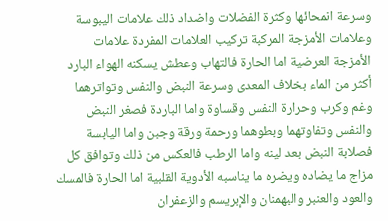وسرعة انمحائها وكثرة الفضلات واضداد ذلك علامات اليبوسة وعلامات الأمزجة المركبة تركيب العلامات المفردة علامات الأمزجة العرضية اما الحارة فالتهاب وعطش يسكنه الهواء البارد أكثر من الماء بخلاف المعدى وسرعة النبض والنفس وتواترهما وغم وكرب وحرارة النفس وقساوة واما الباردة فصغر النبض والنفس وتفاوتهما وبطوهما ورحمة ورقة وجبن واما اليابسة فصلابة النبض بعد لينه واما الرطب فالعكس من ذلك وتوافق كل مزاج ما يضاده ويضره ما يناسبه الأدوية القلبية اما الحارة فالمسك والعود والعنبر والبهمنان والإبريسم والزعفران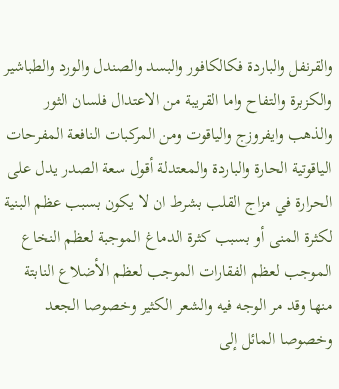والقرنفل والباردة فكالكافور والبسد والصندل والورد والطباشير والكزبرة والتفاح واما القريبة من الاعتدال فلسان الثور والذهب وايفروزج والياقوت ومن المركبات النافعة المفرحات الياقوتية الحارة والباردة والمعتدلة أقول سعة الصدر يدل على الحرارة في مزاج القلب بشرط ان لا يكون بسبب عظم البنية لكثرة المنى أو بسبب كثرة الدماغ الموجبة لعظم النخاع الموجب لعظم الفقارات الموجب لعظم الأضلاع النابتة منها وقد مر الوجه فيه والشعر الكثير وخصوصا الجعد وخصوصا المائل إلى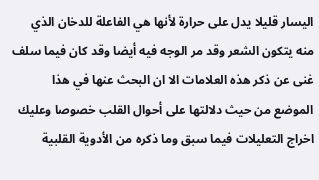اليسار قليلا يدل على حرارة لأنها هي الفاعلة للدخان الذي منه يتكون الشعر وقد مر الوجه فيه أيضا وقد كان فيما سلف غنى عن ذكر هذه العلامات الا ان البحث عنها في هذا الموضع من حيث دلالتها على أحوال القلب خصوصا وعليك اخراج التعليلات فيما سبق وما ذكره من الأدوية القلبية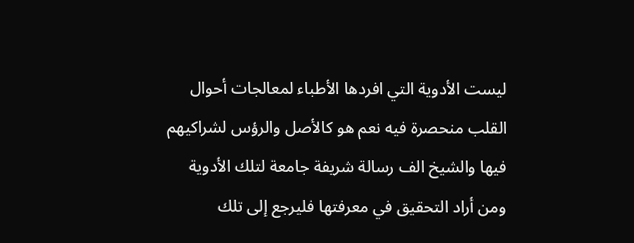ليست الأدوية التي افردها الأطباء لمعالجات أحوال القلب منحصرة فيه نعم هو كالأصل والرؤس لشراكيهم فيها والشيخ الف رسالة شريفة جامعة لتلك الأدوية ومن أراد التحقيق في معرفتها فليرجع إلى تلك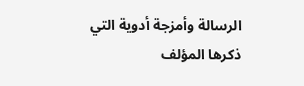الرسالة وأمزجة أدوية التي ذكرها المؤلف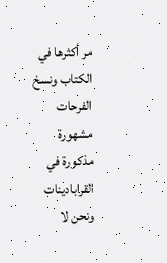مر أكثرها في الكتاب ونسخ الفرحات مشهورة مذكورة في القرابادينات ونحن لا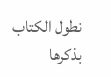نطول الكتاب بذكرها